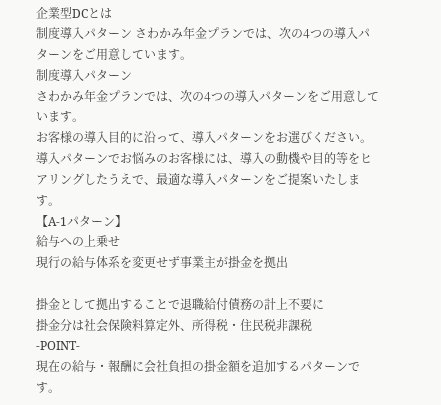企業型DCとは
制度導入パターン さわかみ年金プランでは、次の4つの導入パターンをご用意しています。
制度導入パターン
さわかみ年金プランでは、次の4つの導入パターンをご用意しています。
お客様の導入目的に沿って、導入パターンをお選びください。
導入パターンでお悩みのお客様には、導入の動機や目的等をヒアリングしたうえで、最適な導入パターンをご提案いたします。
【A-1パターン】
給与への上乗せ
現行の給与体系を変更せず事業主が掛金を拠出

掛金として拠出することで退職給付債務の計上不要に
掛金分は社会保険料算定外、所得税・住民税非課税
-POINT-
現在の給与・報酬に会社負担の掛金額を追加するパターンです。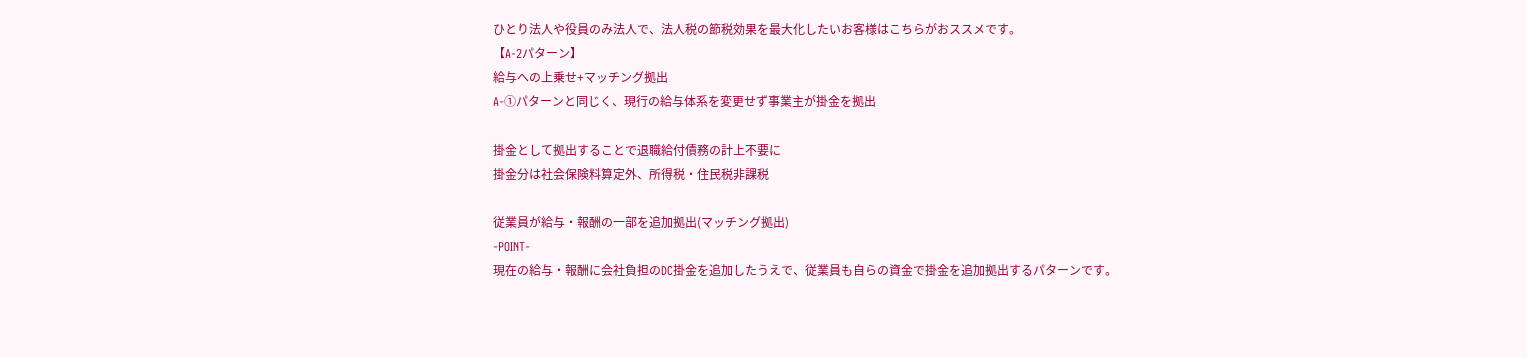ひとり法人や役員のみ法人で、法人税の節税効果を最大化したいお客様はこちらがおススメです。
【A-2パターン】
給与への上乗せ+マッチング拠出
A-①パターンと同じく、現行の給与体系を変更せず事業主が掛金を拠出

掛金として拠出することで退職給付債務の計上不要に
掛金分は社会保険料算定外、所得税・住民税非課税

従業員が給与・報酬の一部を追加拠出(マッチング拠出)
-POINT-
現在の給与・報酬に会社負担のDC掛金を追加したうえで、従業員も自らの資金で掛金を追加拠出するパターンです。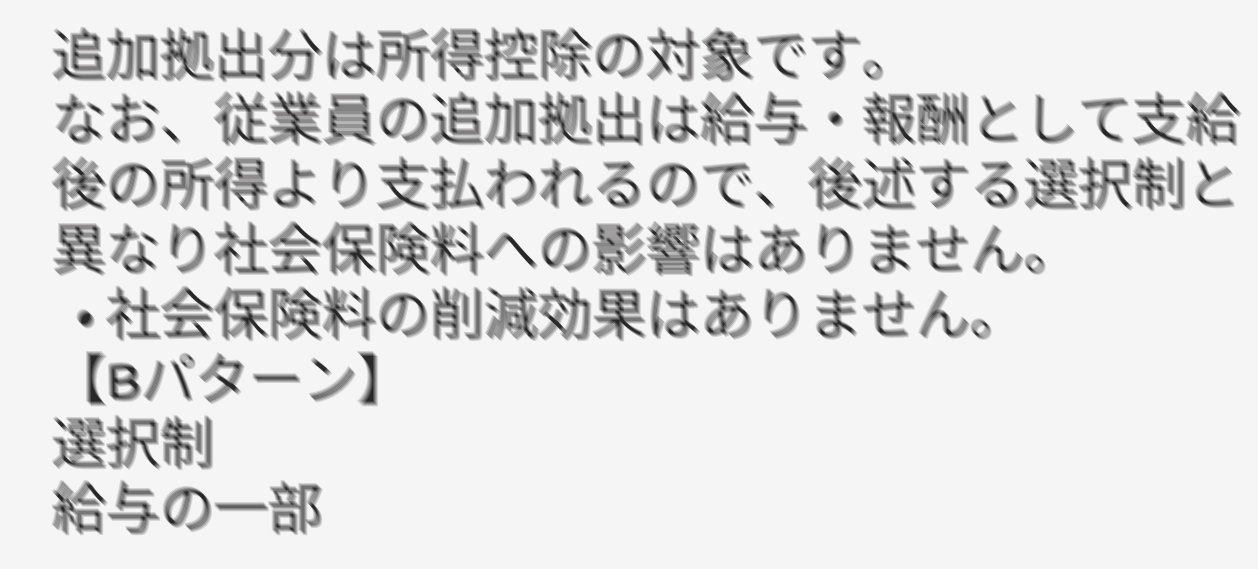追加拠出分は所得控除の対象です。
なお、従業員の追加拠出は給与・報酬として支給後の所得より支払われるので、後述する選択制と異なり社会保険料への影響はありません。
  • 社会保険料の削減効果はありません。
【Bパターン】
選択制
給与の一部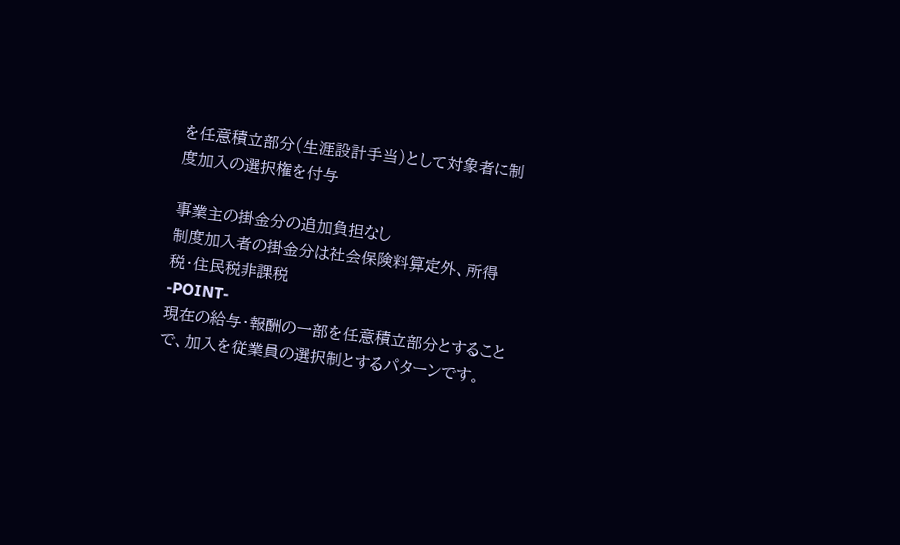を任意積立部分(生涯設計手当)として対象者に制度加入の選択権を付与

事業主の掛金分の追加負担なし
制度加入者の掛金分は社会保険料算定外、所得税・住民税非課税
-POINT-
現在の給与・報酬の一部を任意積立部分とすることで、加入を従業員の選択制とするパターンです。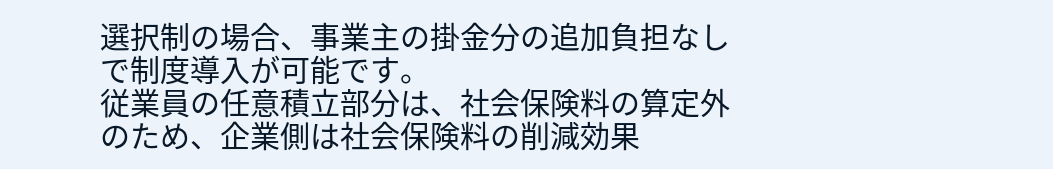選択制の場合、事業主の掛金分の追加負担なしで制度導入が可能です。
従業員の任意積立部分は、社会保険料の算定外のため、企業側は社会保険料の削減効果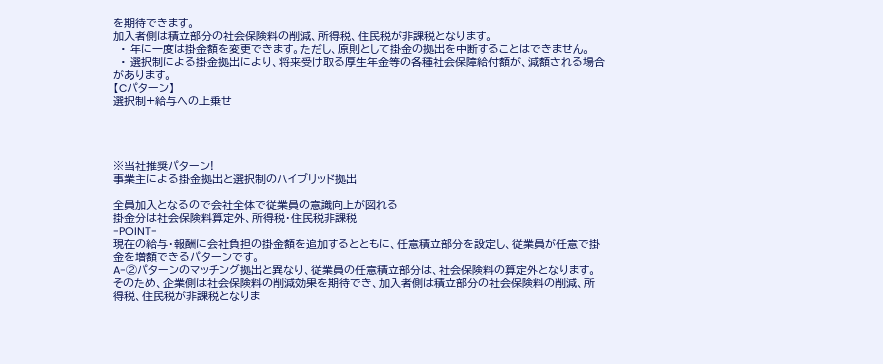を期待できます。
加入者側は積立部分の社会保険料の削減、所得税、住民税が非課税となります。
  • 年に一度は掛金額を変更できます。ただし、原則として掛金の拠出を中断することはできません。
  • 選択制による掛金拠出により、将来受け取る厚生年金等の各種社会保障給付額が、減額される場合があります。
【Cパターン】
選択制+給与への上乗せ




※当社推奨パターン!
事業主による掛金拠出と選択制のハイブリッド拠出

全員加入となるので会社全体で従業員の意識向上が図れる
掛金分は社会保険料算定外、所得税・住民税非課税
-POINT-
現在の給与・報酬に会社負担の掛金額を追加するとともに、任意積立部分を設定し、従業員が任意で掛金を増額できるパターンです。
A-②パターンのマッチング拠出と異なり、従業員の任意積立部分は、社会保険料の算定外となります。
そのため、企業側は社会保険料の削減効果を期待でき、加入者側は積立部分の社会保険料の削減、所得税、住民税が非課税となりま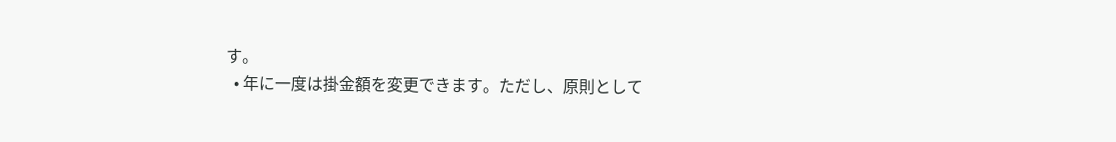す。
  • 年に一度は掛金額を変更できます。ただし、原則として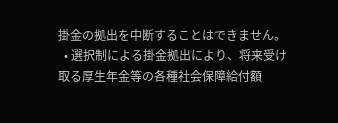掛金の拠出を中断することはできません。
  • 選択制による掛金拠出により、将来受け取る厚生年金等の各種社会保障給付額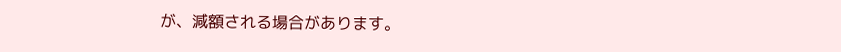が、減額される場合があります。